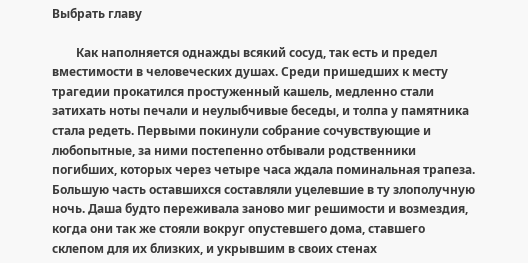Выбрать главу

        Как наполняется однажды всякий сосуд, так есть и предел вместимости в человеческих душах. Среди пришедших к месту трагедии прокатился простуженный кашель, медленно стали затихать ноты печали и неулыбчивые беседы, и толпа у памятника стала редеть. Первыми покинули собрание сочувствующие и любопытные, за ними постепенно отбывали родственники погибших, которых через четыре часа ждала поминальная трапеза. Большую часть оставшихся составляли уцелевшие в ту злополучную ночь. Даша будто переживала заново миг решимости и возмездия, когда они так же стояли вокруг опустевшего дома, ставшего склепом для их близких, и укрывшим в своих стенах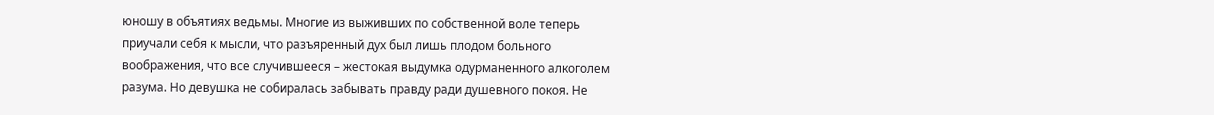юношу в объятиях ведьмы. Многие из выживших по собственной воле теперь приучали себя к мысли, что разъяренный дух был лишь плодом больного воображения, что все случившееся – жестокая выдумка одурманенного алкоголем разума. Но девушка не собиралась забывать правду ради душевного покоя. Не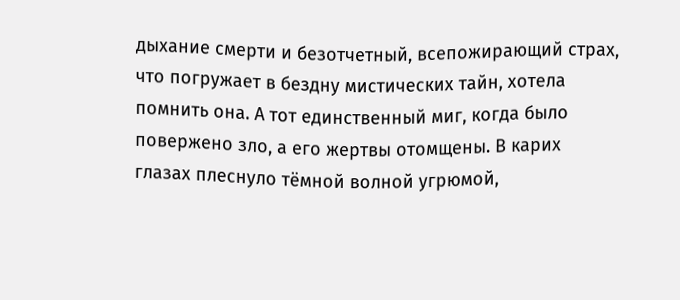дыхание смерти и безотчетный, всепожирающий страх, что погружает в бездну мистических тайн, хотела помнить она. А тот единственный миг, когда было повержено зло, а его жертвы отомщены. В карих глазах плеснуло тёмной волной угрюмой,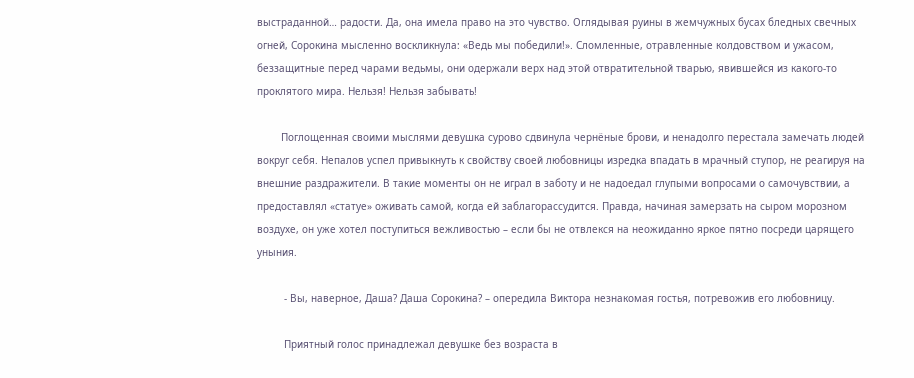выстраданной… радости. Да, она имела право на это чувство. Оглядывая руины в жемчужных бусах бледных свечных огней, Сорокина мысленно воскликнула: «Ведь мы победили!». Сломленные, отравленные колдовством и ужасом, беззащитные перед чарами ведьмы, они одержали верх над этой отвратительной тварью, явившейся из какого-то проклятого мира. Нельзя! Нельзя забывать!

        Поглощенная своими мыслями девушка сурово сдвинула чернёные брови, и ненадолго перестала замечать людей вокруг себя. Непалов успел привыкнуть к свойству своей любовницы изредка впадать в мрачный ступор, не реагируя на внешние раздражители. В такие моменты он не играл в заботу и не надоедал глупыми вопросами о самочувствии, а предоставлял «статуе» оживать самой, когда ей заблагорассудится. Правда, начиная замерзать на сыром морозном воздухе, он уже хотел поступиться вежливостью – если бы не отвлекся на неожиданно яркое пятно посреди царящего уныния.

         - Вы, наверное, Даша? Даша Сорокина? – опередила Виктора незнакомая гостья, потревожив его любовницу.

         Приятный голос принадлежал девушке без возраста в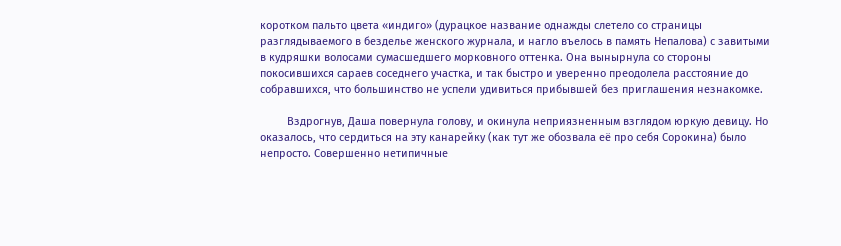коротком пальто цвета «индиго» (дурацкое название однажды слетело со страницы разглядываемого в безделье женского журнала, и нагло въелось в память Непалова) с завитыми в кудряшки волосами сумасшедшего морковного оттенка. Она вынырнула со стороны покосившихся сараев соседнего участка, и так быстро и уверенно преодолела расстояние до собравшихся, что большинство не успели удивиться прибывшей без приглашения незнакомке.

         Вздрогнув, Даша повернула голову, и окинула неприязненным взглядом юркую девицу. Но оказалось, что сердиться на эту канарейку (как тут же обозвала её про себя Сорокина) было непросто. Совершенно нетипичные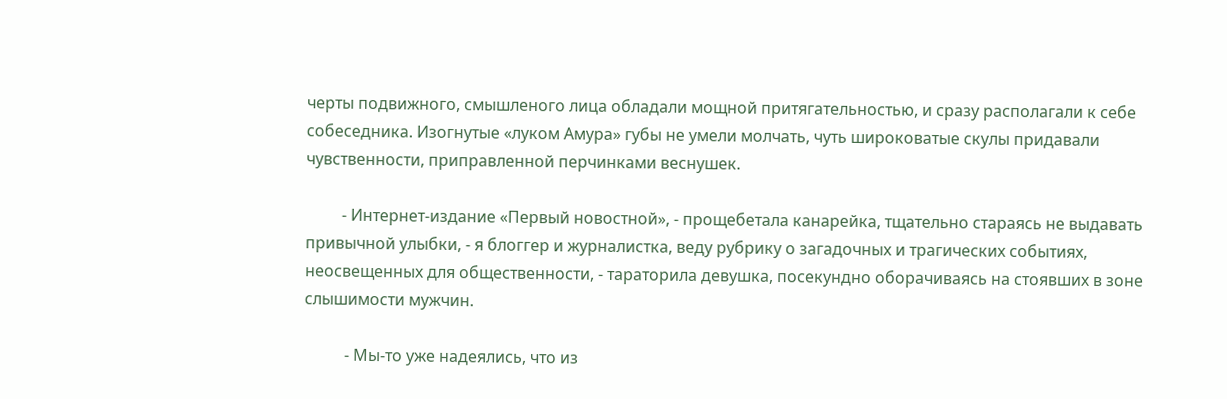черты подвижного, смышленого лица обладали мощной притягательностью, и сразу располагали к себе собеседника. Изогнутые «луком Амура» губы не умели молчать, чуть широковатые скулы придавали чувственности, приправленной перчинками веснушек.

         - Интернет-издание «Первый новостной», - прощебетала канарейка, тщательно стараясь не выдавать привычной улыбки, - я блоггер и журналистка, веду рубрику о загадочных и трагических событиях, неосвещенных для общественности, - тараторила девушка, посекундно оборачиваясь на стоявших в зоне слышимости мужчин.

          - Мы-то уже надеялись, что из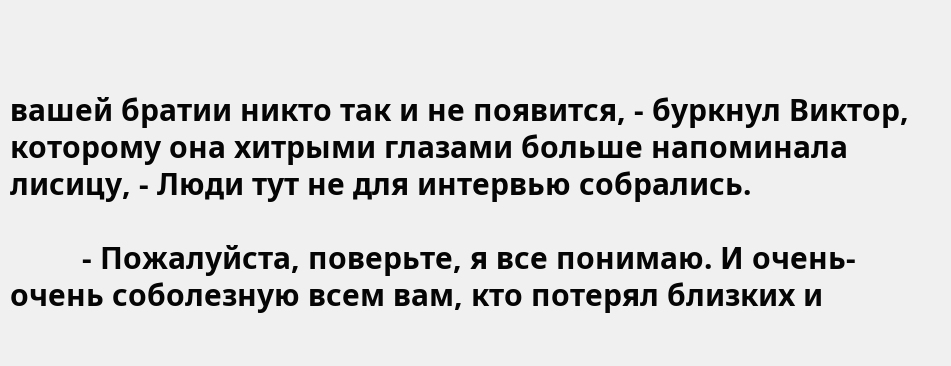вашей братии никто так и не появится, - буркнул Виктор, которому она хитрыми глазами больше напоминала лисицу, - Люди тут не для интервью собрались.

         - Пожалуйста, поверьте, я все понимаю. И очень-очень соболезную всем вам, кто потерял близких и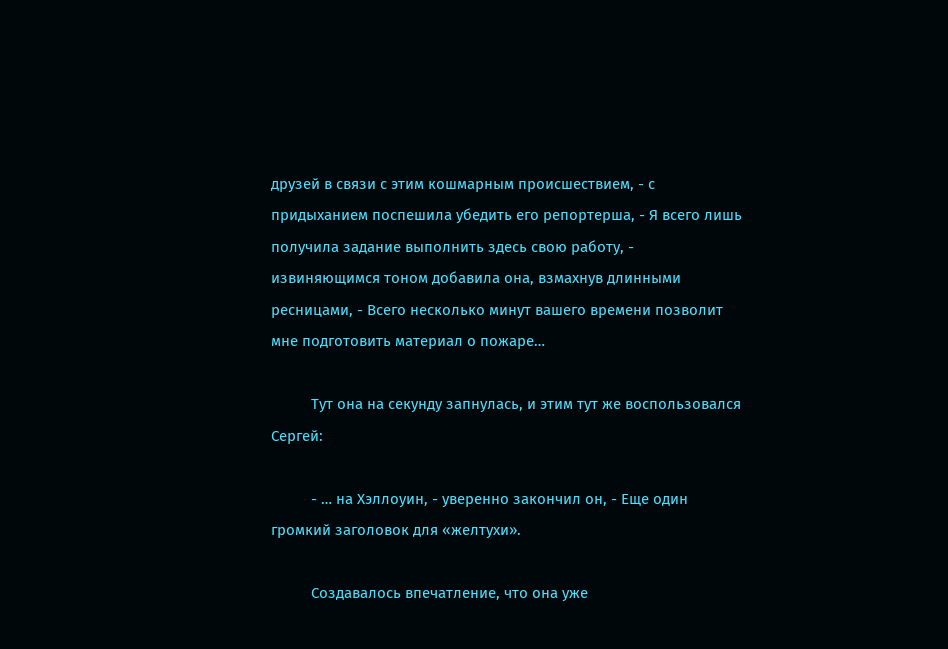друзей в связи с этим кошмарным происшествием, - с придыханием поспешила убедить его репортерша, - Я всего лишь получила задание выполнить здесь свою работу, - извиняющимся тоном добавила она, взмахнув длинными ресницами, - Всего несколько минут вашего времени позволит мне подготовить материал о пожаре…

          Тут она на секунду запнулась, и этим тут же воспользовался Сергей:

          - … на Хэллоуин, - уверенно закончил он, - Еще один громкий заголовок для «желтухи».

          Создавалось впечатление, что она уже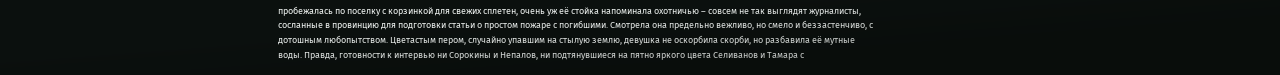пробежалась по поселку с корзинкой для свежих сплетен, очень уж её стойка напоминала охотничью – совсем не так выглядят журналисты, сосланные в провинцию для подготовки статьи о простом пожаре с погибшими. Смотрела она предельно вежливо, но смело и беззастенчиво, с дотошным любопытством. Цветастым пером, случайно упавшим на стылую землю, девушка не оскорбила скорби, но разбавила её мутные воды. Правда, готовности к интервью ни Сорокины и Непалов, ни подтянувшиеся на пятно яркого цвета Селиванов и Тамара с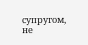супругом, не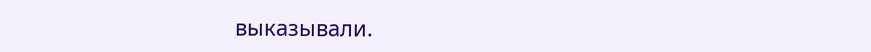выказывали.